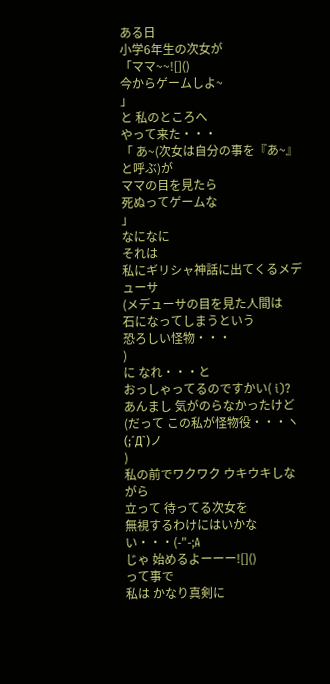ある日
小学6年生の次女が
「ママ~~![]()
今からゲームしよ~
」
と 私のところへ
やって来た・・・
「 あ~(次女は自分の事を『あ~』と呼ぶ)が
ママの目を見たら
死ぬってゲームな
」
なになに
それは
私にギリシャ神話に出てくるメデューサ
(メデューサの目を見た人間は
石になってしまうという
恐ろしい怪物・・・
)
に なれ・・・と
おっしゃってるのですかい( i)?
あんまし 気がのらなかったけど
(だって この私が怪物役・・・ヽ(;´Д`)ノ
)
私の前でワクワク ウキウキしながら
立って 待ってる次女を
無視するわけにはいかない・・・(-"-;A
じゃ 始めるよーーー![]()
って事で
私は かなり真剣に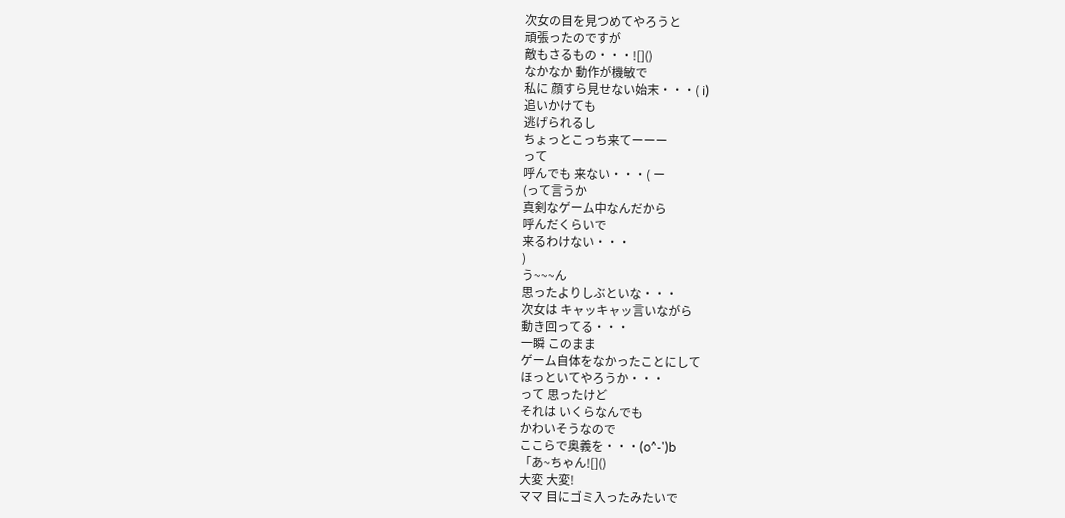次女の目を見つめてやろうと
頑張ったのですが
敵もさるもの・・・![]()
なかなか 動作が機敏で
私に 顔すら見せない始末・・・( i)
追いかけても
逃げられるし
ちょっとこっち来てーーー
って
呼んでも 来ない・・・( ー
(って言うか
真剣なゲーム中なんだから
呼んだくらいで
来るわけない・・・
)
う~~~ん
思ったよりしぶといな・・・
次女は キャッキャッ言いながら
動き回ってる・・・
一瞬 このまま
ゲーム自体をなかったことにして
ほっといてやろうか・・・
って 思ったけど
それは いくらなんでも
かわいそうなので
ここらで奥義を・・・(o^-')b
「あ~ちゃん![]()
大変 大変!
ママ 目にゴミ入ったみたいで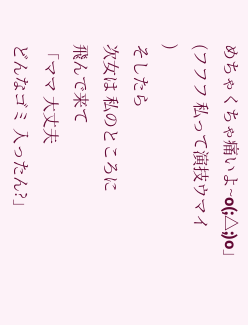めちゃくちゃ痛いよ~o(;△;)o」
(フフフ 私って演技ウマイ
)
そしたら
次女は 私のところに
飛んで来て
「ママ 大丈夫
どんなゴミ 入ったん?」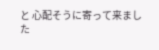と 心配そうに寄って来ました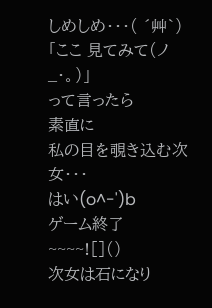しめしめ・・・( ´艸`)
「ここ 見てみて(ノ_・。)」
って言ったら
素直に
私の目を覗き込む次女・・・
はい(o^-')b
ゲーム終了~~~~![]()
次女は石になり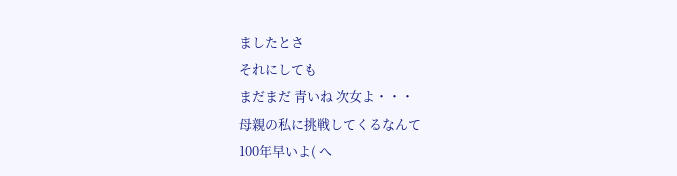ましたとさ
それにしても
まだまだ 青いね 次女よ・・・
母親の私に挑戦してくるなんて
100年早いよ( へ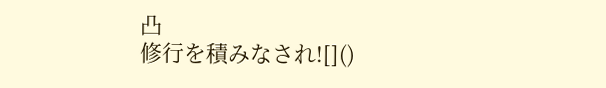凸
修行を積みなされ![]()